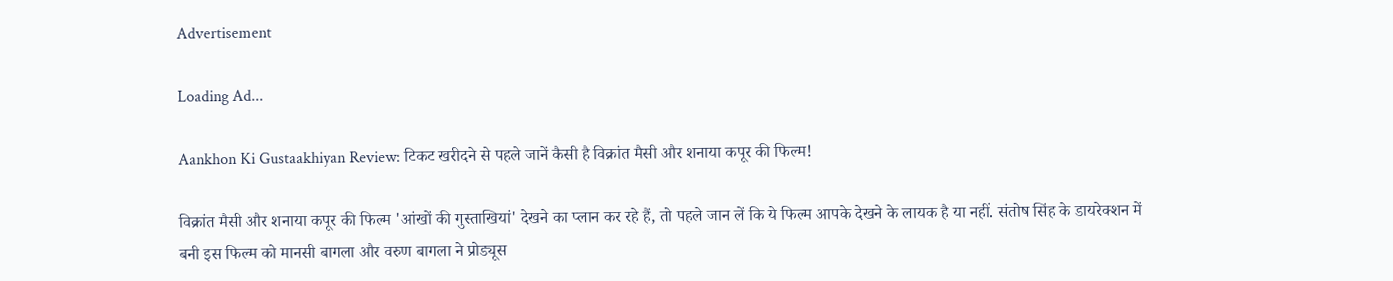Advertisement

Loading Ad...

Aankhon Ki Gustaakhiyan Review: टिकट खरीदने से पहले जानें कैसी है विक्रांत मैसी और शनाया कपूर की फिल्म!

विक्रांत मैसी और शनाया कपूर की फिल्म 'आंखों की गुस्ताखियां' देखने का प्लान कर रहे हैं, तो पहले जान लें कि ये फिल्म आपके देखने के लायक है या नहीं. संतोष सिंह के डायरेक्शन में बनी इस फिल्म को मानसी बागला और वरुण बागला ने प्रोड्यूस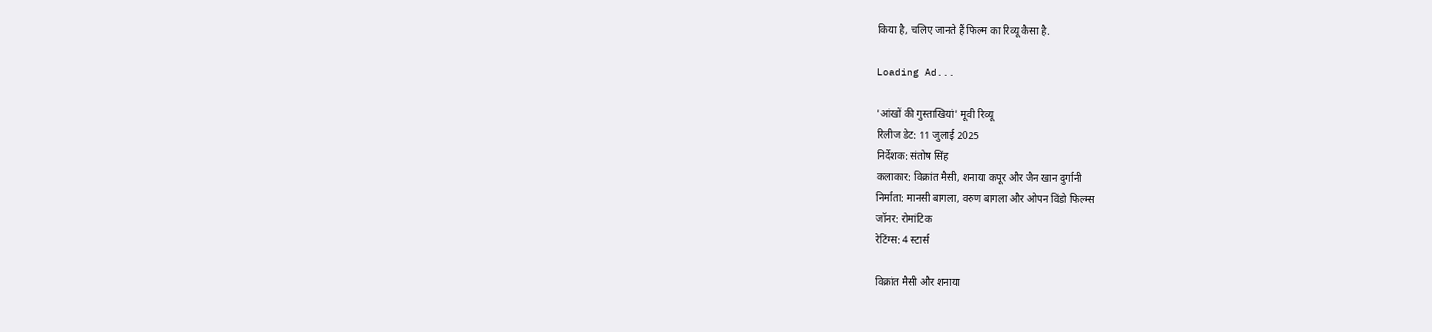किया है, चलिए जानते हैं फिल्म का रिव्यू कैसा है.

Loading Ad...

'आंखों की गुस्ताखियां' मूवी रिव्यू
रिलीज डेट: 11 जुलाई 2025
निर्देशक: संतोष सिंह
कलाकार: विक्रांत मैसी, शनाया कपूर और जैन खान दुर्गानी
निर्माता: मानसी बागला, वरुण बागला और ओपन विंडो फिल्म्स
जॉनर: रोमांटिक
रेटिंग्स: 4 स्टार्स

विक्रांत मैसी और शनाया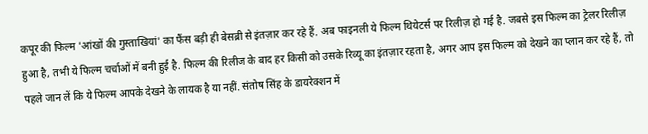कपूर की फिल्म 'आंखों की गुस्ताखियां' का फैंस बड़ी ही बेसब्री से इंतज़ार कर रहे हैं. अब फाइनली ये फिल्म थियेटर्स पर रिलीज़ हो गई है. जबसे इस फिल्म का ट्रेलर रिलीज़ हुआ है, तभी ये फिल्म चर्चाओं में बनी हुई है. फिल्म की रिलीज के बाद हर किसी को उसके रिव्यू का इंतज़ार रहता है, अगर आप इस फिल्म को देखने का प्लान कर रहे हैं, तो पहले जान लें कि ये फिल्म आपके देखने के लायक है या नहीं. संतोष सिंह के डायरेक्शन में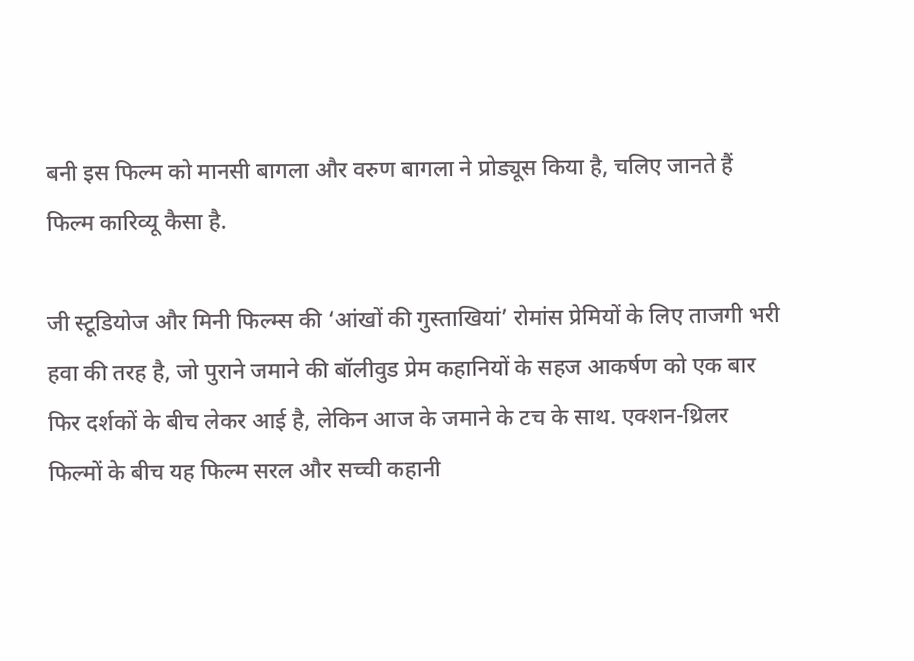बनी इस फिल्म को मानसी बागला और वरुण बागला ने प्रोड्यूस किया है, चलिए जानते हैं फिल्म कारिव्यू कैसा है.

जी स्टूडियोज और मिनी फिल्म्स की ‘आंखों की गुस्ताखियां’ रोमांस प्रेमियों के लिए ताजगी भरी हवा की तरह है, जो पुराने जमाने की बॉलीवुड प्रेम कहानियों के सहज आकर्षण को एक बार फिर दर्शकों के बीच लेकर आई है, लेकिन आज के जमाने के टच के साथ. एक्शन-थ्रिलर फिल्मों के बीच यह फिल्म सरल और सच्ची कहानी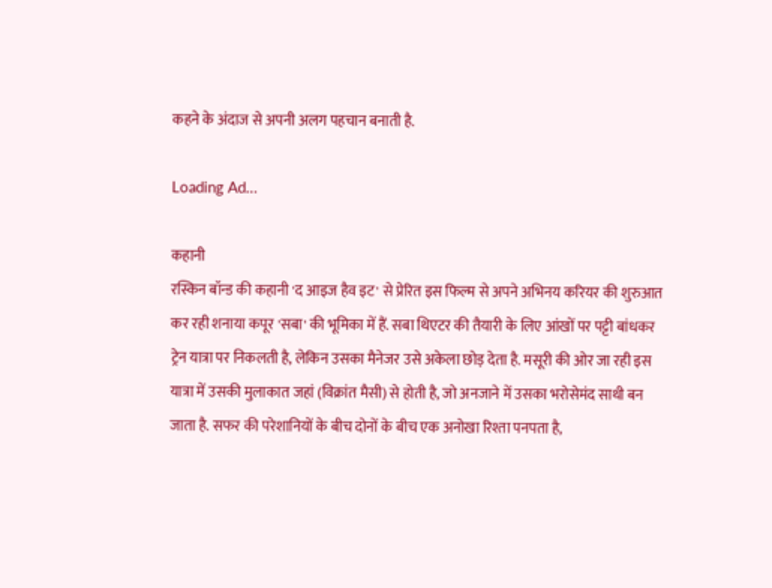कहने के अंदाज से अपनी अलग पहचान बनाती है.

Loading Ad...

कहानी
रस्किन बॉन्ड की कहानी 'द आइज हैव इट' से प्रेरित इस फिल्म से अपने अभिनय करियर की शुरुआत कर रही शनाया कपूर 'सबा' की भूमिका में हैं. सबा थिएटर की तैयारी के लिए आंखों पर पट्टी बांधकर ट्रेन यात्रा पर निकलती है, लेकिन उसका मैनेजर उसे अकेला छोड़ देता है. मसूरी की ओर जा रही इस यात्रा में उसकी मुलाकात जहां (विक्रांत मैसी) से होती है, जो अनजाने में उसका भरोसेमंद साथी बन जाता है. सफर की परेशानियों के बीच दोनों के बीच एक अनोखा रिश्ता पनपता है,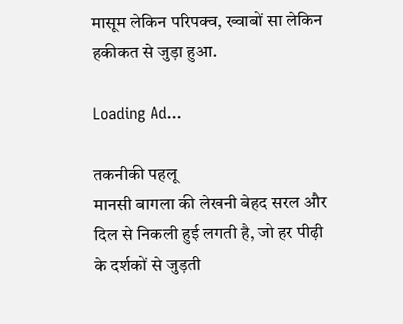मासूम लेकिन परिपक्व, ख्वाबों सा लेकिन हकीकत से जुड़ा हुआ.

Loading Ad...

तकनीकी पहलू
मानसी बागला की लेखनी बेहद सरल और दिल से निकली हुई लगती है, जो हर पीढ़ी के दर्शकों से जुड़ती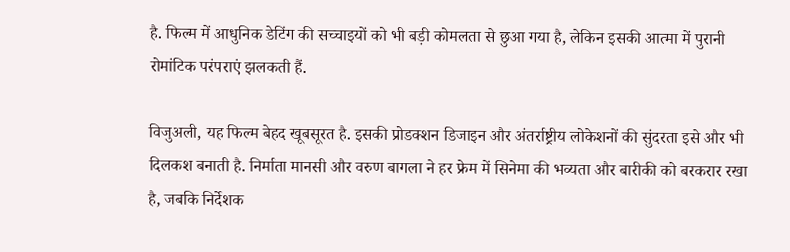है. फिल्म में आधुनिक डेटिंग की सच्चाइयों को भी बड़ी कोमलता से छुआ गया है, लेकिन इसकी आत्मा में पुरानी रोमांटिक परंपराएं झलकती हैं.

विजुअली, यह फिल्म बेहद खूबसूरत है. इसकी प्रोडक्शन डिजाइन और अंतर्राष्ट्रीय लोकेशनों की सुंदरता इसे और भी दिलकश बनाती है. निर्माता मानसी और वरुण बागला ने हर फ्रेम में सिनेमा की भव्यता और बारीकी को बरकरार रखा है, जबकि निर्देशक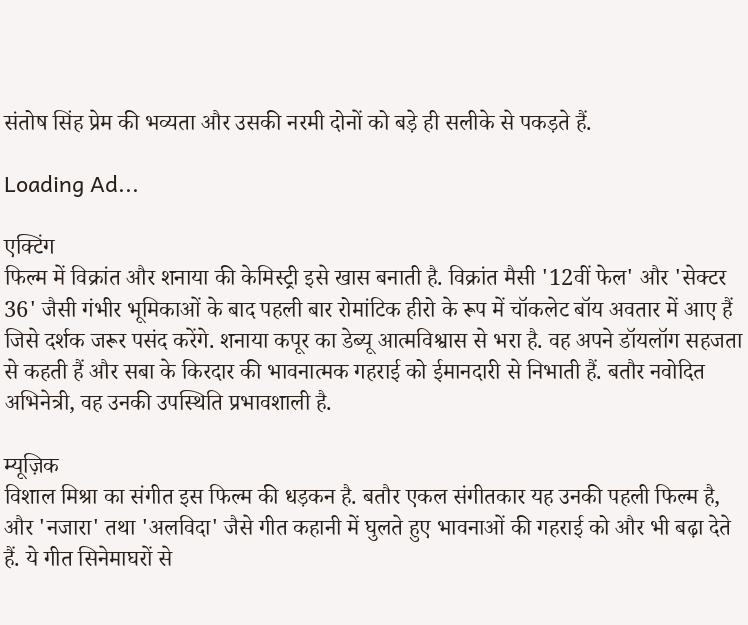संतोष सिंह प्रेम की भव्यता और उसकी नरमी दोनों को बड़े ही सलीके से पकड़ते हैं.

Loading Ad...

एक्टिंग
फिल्म में विक्रांत और शनाया की केमिस्ट्री इसे खास बनाती है. विक्रांत मैसी '12वीं फेल' और 'सेक्टर 36' जैसी गंभीर भूमिकाओं के बाद पहली बार रोमांटिक हीरो के रूप में चॉकलेट बॉय अवतार में आए हैं जिसे दर्शक जरूर पसंद करेंगे. शनाया कपूर का डेब्यू आत्मविश्वास से भरा है. वह अपने डॉयलॉग सहजता से कहती हैं और सबा के किरदार की भावनात्मक गहराई को ईमानदारी से निभाती हैं. बतौर नवोदित अभिनेत्री, वह उनकी उपस्थिति प्रभावशाली है.

म्यूज़िक
विशाल मिश्रा का संगीत इस फिल्म की धड़कन है. बतौर एकल संगीतकार यह उनकी पहली फिल्म है, और 'नजारा' तथा 'अलविदा' जैसे गीत कहानी में घुलते हुए भावनाओं की गहराई को और भी बढ़ा देते हैं. ये गीत सिनेमाघरों से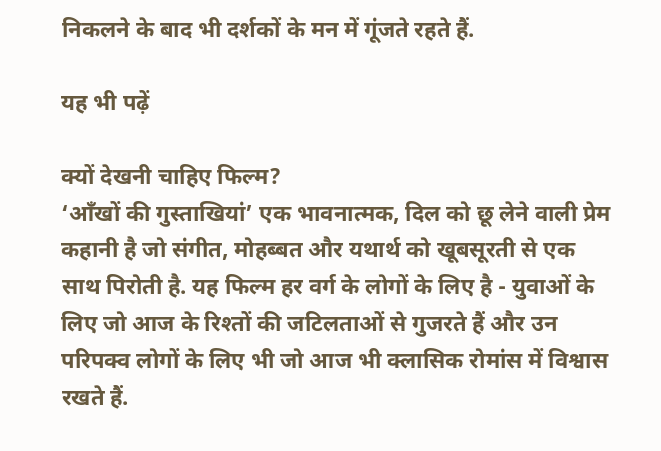निकलने के बाद भी दर्शकों के मन में गूंजते रहते हैं.

यह भी पढ़ें

क्यों देखनी चाहिए फिल्म?
‘आँखों की गुस्ताखियां’ एक भावनात्मक, दिल को छू लेने वाली प्रेम कहानी है जो संगीत, मोहब्बत और यथार्थ को खूबसूरती से एक साथ पिरोती है. यह फिल्म हर वर्ग के लोगों के लिए है - युवाओं के लिए जो आज के रिश्तों की जटिलताओं से गुजरते हैं और उन परिपक्व लोगों के लिए भी जो आज भी क्लासिक रोमांस में विश्वास रखते हैं.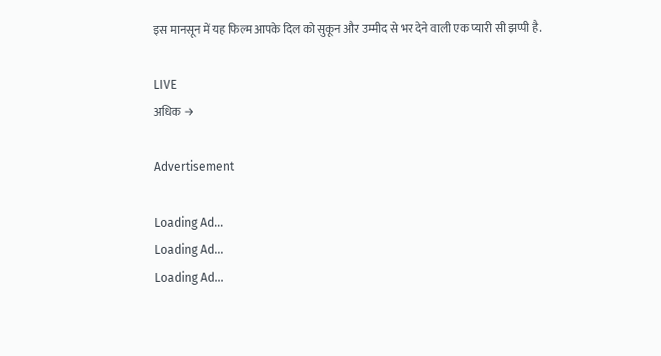इस मानसून में यह फिल्म आपके दिल को सुकून और उम्मीद से भर देने वाली एक प्यारी सी झप्पी है.

LIVE
अधिक →

Advertisement

Loading Ad...
Loading Ad...
Loading Ad...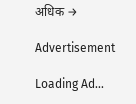अधिक →

Advertisement

Loading Ad...